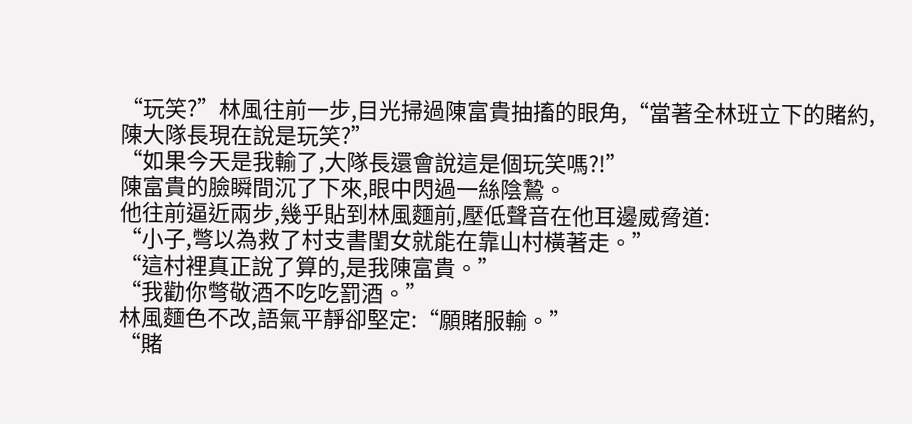“玩笑?”林風往前一步,目光掃過陳富貴抽搐的眼角,“當著全林班立下的賭約,陳大隊長現在說是玩笑?”
“如果今天是我輸了,大隊長還會說這是個玩笑嗎?!”
陳富貴的臉瞬間沉了下來,眼中閃過一絲陰鷙。
他往前逼近兩步,幾乎貼到林風麵前,壓低聲音在他耳邊威脅道:
“小子,彆以為救了村支書閨女就能在靠山村橫著走。”
“這村裡真正說了算的,是我陳富貴。”
“我勸你彆敬酒不吃吃罰酒。”
林風麵色不改,語氣平靜卻堅定:“願賭服輸。”
“賭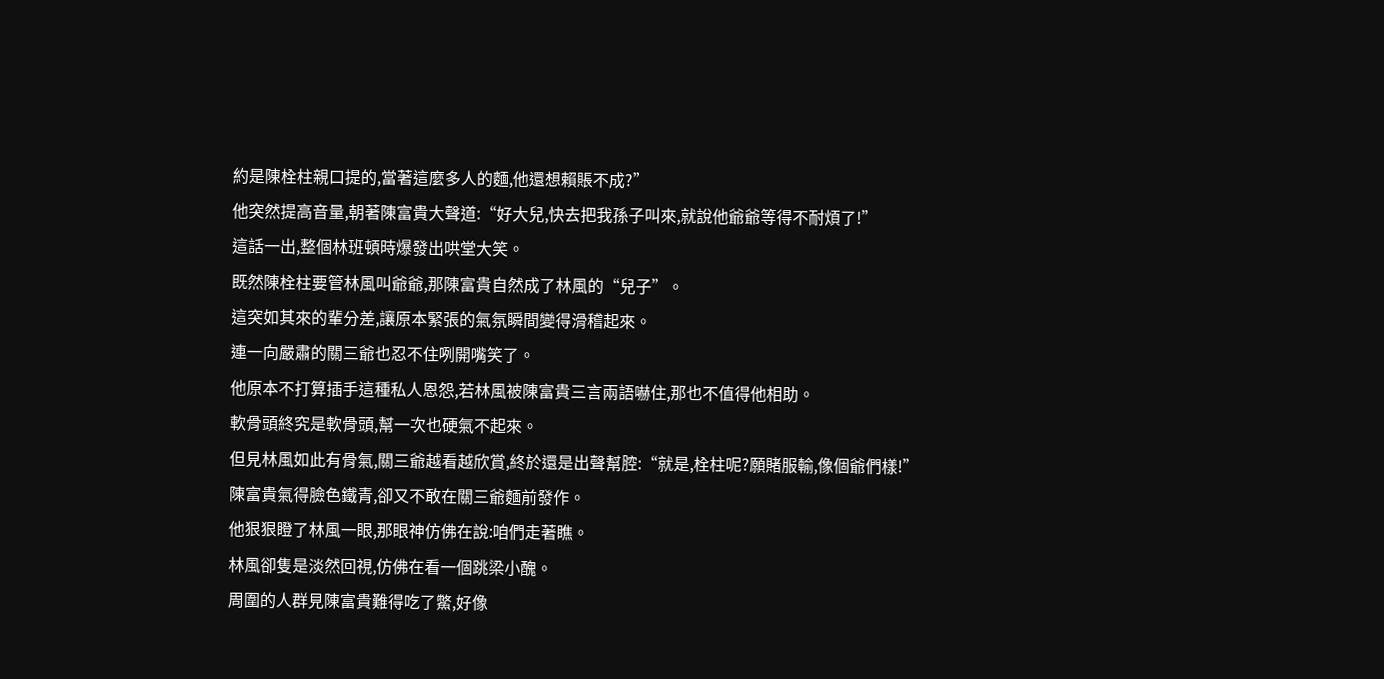約是陳栓柱親口提的,當著這麼多人的麵,他還想賴賬不成?”
他突然提高音量,朝著陳富貴大聲道:“好大兒,快去把我孫子叫來,就說他爺爺等得不耐煩了!”
這話一出,整個林班頓時爆發出哄堂大笑。
既然陳栓柱要管林風叫爺爺,那陳富貴自然成了林風的“兒子”。
這突如其來的輩分差,讓原本緊張的氣氛瞬間變得滑稽起來。
連一向嚴肅的關三爺也忍不住咧開嘴笑了。
他原本不打算插手這種私人恩怨,若林風被陳富貴三言兩語嚇住,那也不值得他相助。
軟骨頭終究是軟骨頭,幫一次也硬氣不起來。
但見林風如此有骨氣,關三爺越看越欣賞,終於還是出聲幫腔:“就是,栓柱呢?願賭服輸,像個爺們樣!”
陳富貴氣得臉色鐵青,卻又不敢在關三爺麵前發作。
他狠狠瞪了林風一眼,那眼神仿佛在說:咱們走著瞧。
林風卻隻是淡然回視,仿佛在看一個跳梁小醜。
周圍的人群見陳富貴難得吃了鱉,好像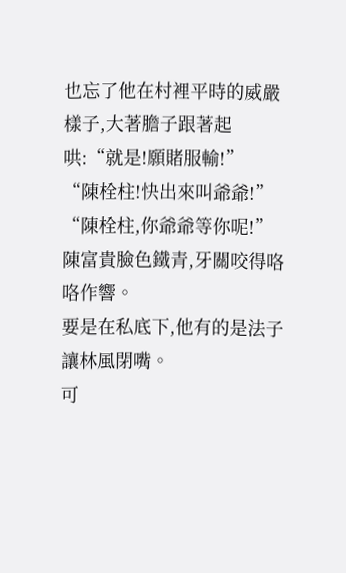也忘了他在村裡平時的威嚴樣子,大著膽子跟著起哄:“就是!願賭服輸!”
“陳栓柱!快出來叫爺爺!”
“陳栓柱,你爺爺等你呢!”
陳富貴臉色鐵青,牙關咬得咯咯作響。
要是在私底下,他有的是法子讓林風閉嘴。
可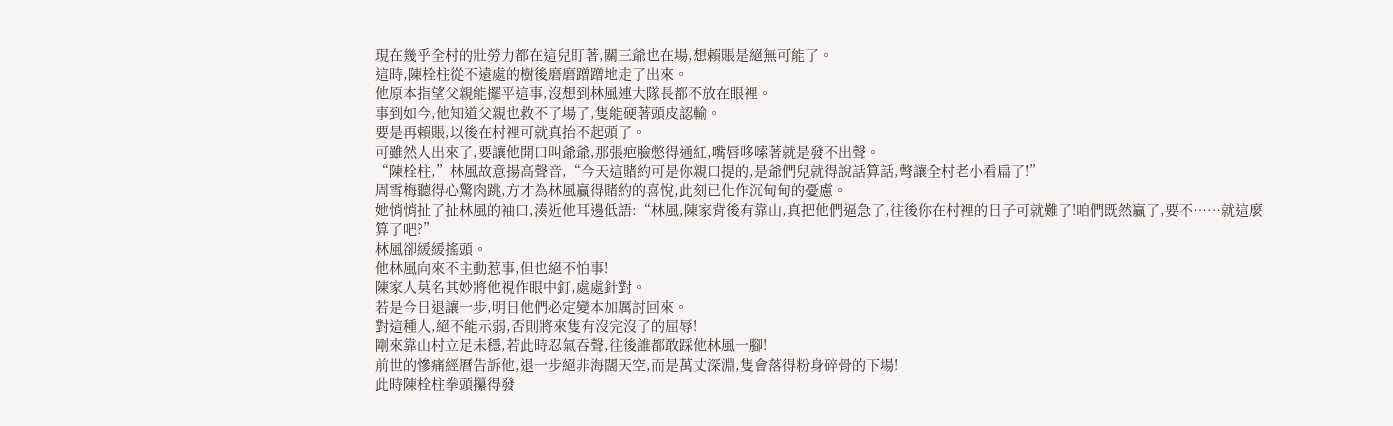現在幾乎全村的壯勞力都在這兒盯著,關三爺也在場,想賴賬是絕無可能了。
這時,陳栓柱從不遠處的樹後磨磨蹭蹭地走了出來。
他原本指望父親能擺平這事,沒想到林風連大隊長都不放在眼裡。
事到如今,他知道父親也救不了場了,隻能硬著頭皮認輸。
要是再賴賬,以後在村裡可就真抬不起頭了。
可雖然人出來了,要讓他開口叫爺爺,那張疤臉憋得通紅,嘴唇哆嗦著就是發不出聲。
“陳栓柱,”林風故意揚高聲音,“今天這賭約可是你親口提的,是爺們兒就得說話算話,彆讓全村老小看扁了!”
周雪梅聽得心驚肉跳,方才為林風贏得賭約的喜悅,此刻已化作沉甸甸的憂慮。
她悄悄扯了扯林風的袖口,湊近他耳邊低語:“林風,陳家背後有靠山,真把他們逼急了,往後你在村裡的日子可就難了!咱們既然贏了,要不……就這麼算了吧?”
林風卻緩緩搖頭。
他林風向來不主動惹事,但也絕不怕事!
陳家人莫名其妙將他視作眼中釘,處處針對。
若是今日退讓一步,明日他們必定變本加厲討回來。
對這種人,絕不能示弱,否則將來隻有沒完沒了的屈辱!
剛來靠山村立足未穩,若此時忍氣吞聲,往後誰都敢踩他林風一腳!
前世的慘痛經曆告訴他,退一步絕非海闊天空,而是萬丈深淵,隻會落得粉身碎骨的下場!
此時陳栓柱拳頭攥得發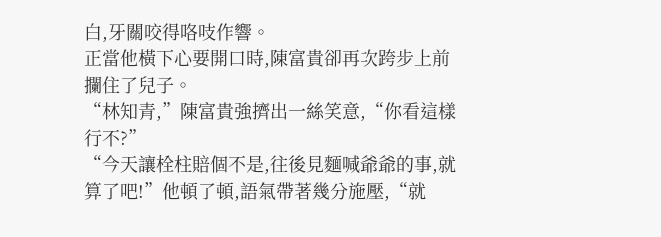白,牙關咬得咯吱作響。
正當他橫下心要開口時,陳富貴卻再次跨步上前攔住了兒子。
“林知青,”陳富貴強擠出一絲笑意,“你看這樣行不?”
“今天讓栓柱賠個不是,往後見麵喊爺爺的事,就算了吧!”他頓了頓,語氣帶著幾分施壓,“就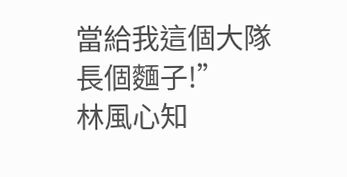當給我這個大隊長個麵子!”
林風心知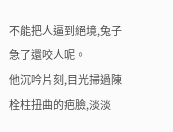不能把人逼到絕境,兔子急了還咬人呢。
他沉吟片刻,目光掃過陳栓柱扭曲的疤臉,淡淡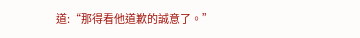道:“那得看他道歉的誠意了。”